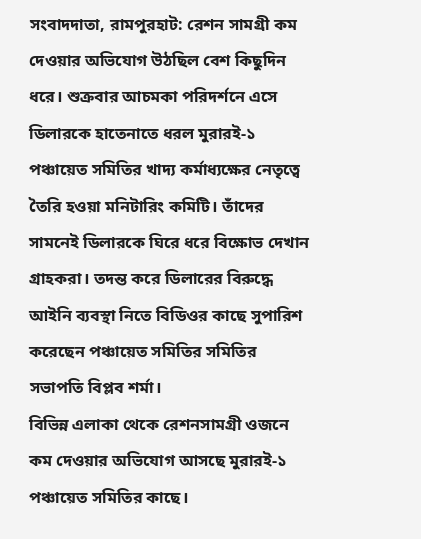সংবাদদাতা, রামপুরহাট: রেশন সামগ্রী কম দেওয়ার অভিযোগ উঠছিল বেশ কিছুদিন ধরে। শুক্রবার আচমকা পরিদর্শনে এসে ডিলারকে হাতেনাতে ধরল মুরারই-১ পঞ্চায়েত সমিতির খাদ্য কর্মাধ্যক্ষের নেতৃত্বে তৈরি হওয়া মনিটারিং কমিটি। তাঁদের সামনেই ডিলারকে ঘিরে ধরে বিক্ষোভ দেখান গ্রাহকরা। তদন্ত করে ডিলারের বিরুদ্ধে আইনি ব্যবস্থা নিতে বিডিওর কাছে সুপারিশ করেছেন পঞ্চায়েত সমিতির সমিতির সভাপতি বিপ্লব শর্মা।
বিভিন্ন এলাকা থেকে রেশনসামগ্রী ওজনে কম দেওয়ার অভিযোগ আসছে মুরারই-১ পঞ্চায়েত সমিতির কাছে।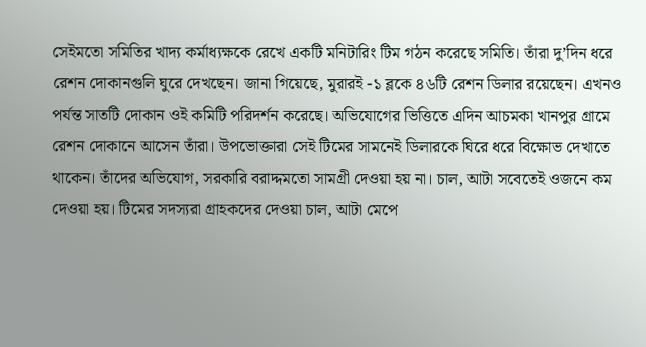সেইমতো সমিতির খাদ্য কর্মাধ্যক্ষকে রেখে একটি মনিটারিং টিম গঠন করেছে সমিতি। তাঁরা দু’দিন ধরে রেশন দোকানগুলি ঘুরে দেখছেন। জানা গিয়েছে, মুরারই -১ ব্লকে ৪৬টি রেশন ডিলার রয়েছেন। এখনও পর্যন্ত সাতটি দোকান ওই কমিটি পরিদর্শন করেছে। অভিযোগের ভিত্তিতে এদিন আচমকা খানপুর গ্রামে রেশন দোকানে আসেন তাঁরা। উপভোক্তারা সেই টিমের সামনেই ডিলারকে ঘিরে ধরে বিক্ষোভ দেখাতে থাকেন। তাঁদের অভিযোগ, সরকারি বরাদ্দমতো সামগ্রী দেওয়া হয় না। চাল, আটা সবেতেই ওজনে কম দেওয়া হয়। টিমের সদস্যরা গ্রাহকদের দেওয়া চাল, আটা মেপে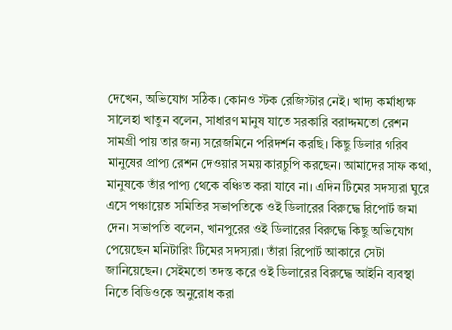দেখেন, অভিযোগ সঠিক। কোনও স্টক রেজিস্টার নেই। খাদ্য কর্মাধ্যক্ষ সালেহা খাতুন বলেন, সাধারণ মানুষ যাতে সরকারি বরাদ্দমতো রেশন সামগ্রী পায় তার জন্য সরেজমিনে পরিদর্শন করছি। কিছু ডিলার গরিব মানুষের প্রাপ্য রেশন দেওয়ার সময় কারচুপি করছেন। আমাদের সাফ কথা, মানুষকে তাঁর পাপ্য থেকে বঞ্চিত করা যাবে না। এদিন টিমের সদস্যরা ঘুরে এসে পঞ্চায়েত সমিতির সভাপতিকে ওই ডিলারের বিরুদ্ধে রিপোর্ট জমা দেন। সভাপতি বলেন, খানপুরের ওই ডিলারের বিরুদ্ধে কিছু অভিযোগ পেয়েছেন মনিটারিং টিমের সদস্যরা। তাঁরা রিপোর্ট আকারে সেটা জানিয়েছেন। সেইমতো তদন্ত করে ওই ডিলারের বিরুদ্ধে আইনি ব্যবস্থা নিতে বিডিওকে অনুরোধ করা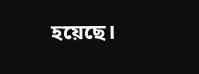হয়েছে।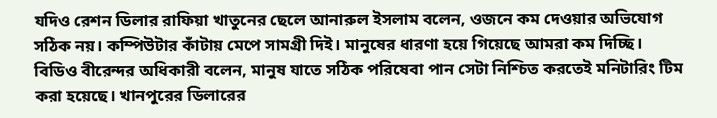যদিও রেশন ডিলার রাফিয়া খাতুনের ছেলে আনারুল ইসলাম বলেন, ওজনে কম দেওয়ার অভিযোগ সঠিক নয়। কম্পিউটার কাঁটায় মেপে সামগ্রী দিই। মানুষের ধারণা হয়ে গিয়েছে আমরা কম দিচ্ছি। বিডিও বীরেন্দর অধিকারী বলেন, মানুষ যাতে সঠিক পরিষেবা পান সেটা নিশ্চিত করতেই মনিটারিং টিম করা হয়েছে। খানপুরের ডিলারের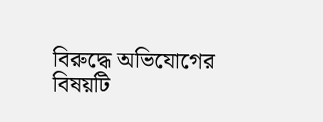বিরুদ্ধে অভিযোগের বিষয়টি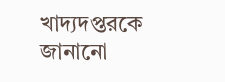খাদ্যদপ্তরকে জানানো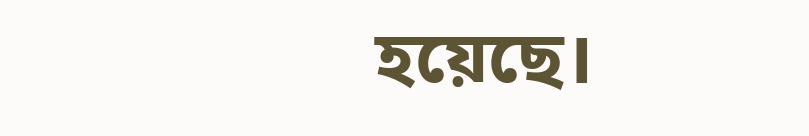হয়েছে।